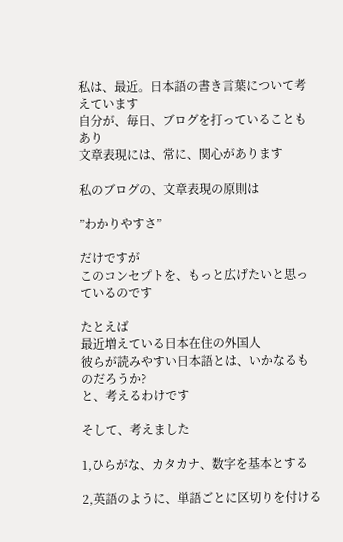私は、最近。日本語の書き言葉について考えています
自分が、毎日、ブログを打っていることもあり
文章表現には、常に、関心があります

私のブログの、文章表現の原則は

”わかりやすさ”

だけですが
このコンセプトを、もっと広げたいと思っているのです

たとえば
最近増えている日本在住の外国人
彼らが読みやすい日本語とは、いかなるものだろうか?
と、考えるわけです

そして、考えました

1,ひらがな、カタカナ、数字を基本とする

2,英語のように、単語ごとに区切りを付ける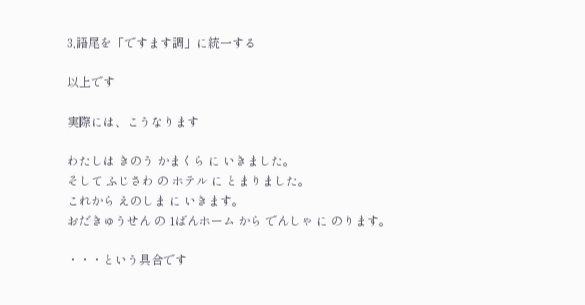3,語尾を「ですます調」に統一する

以上です

実際には、こうなります

わたしは きのう かまくら に いきました。
そして ふじさわ の ホテル に とまりました。
これから えのしま に いきます。
おだきゅうせん の 1ばんホーム から でんしゃ に のります。

・・・という具合です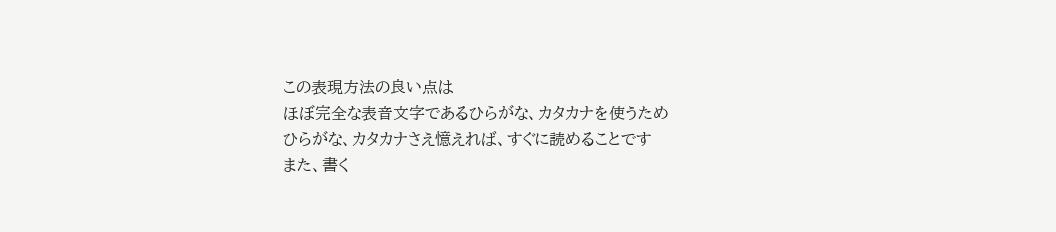この表現方法の良い点は
ほぼ完全な表音文字であるひらがな、カタカナを使うため
ひらがな、カタカナさえ憶えれば、すぐに読めることです
また、書く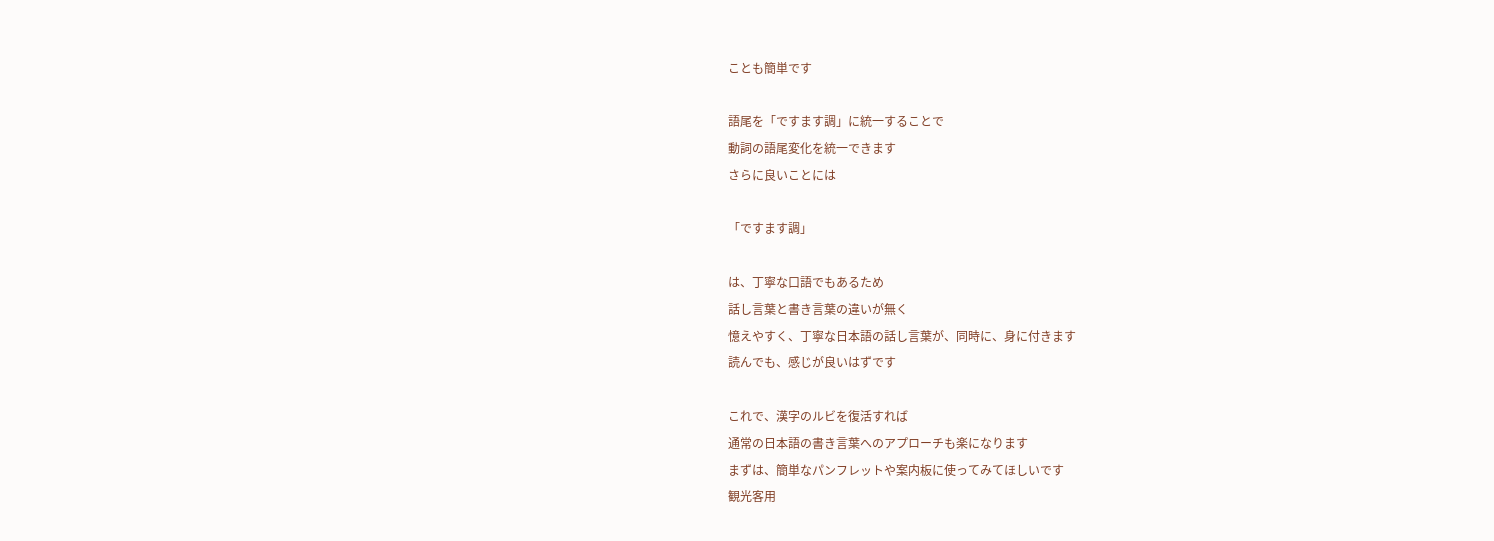ことも簡単です

語尾を「ですます調」に統一することで
動詞の語尾変化を統一できます
さらに良いことには

「ですます調」

は、丁寧な口語でもあるため
話し言葉と書き言葉の違いが無く
憶えやすく、丁寧な日本語の話し言葉が、同時に、身に付きます
読んでも、感じが良いはずです

これで、漢字のルビを復活すれば
通常の日本語の書き言葉へのアプローチも楽になります
まずは、簡単なパンフレットや案内板に使ってみてほしいです
観光客用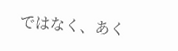ではなく、あく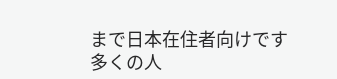まで日本在住者向けです
多くの人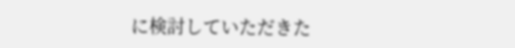に検討していただきた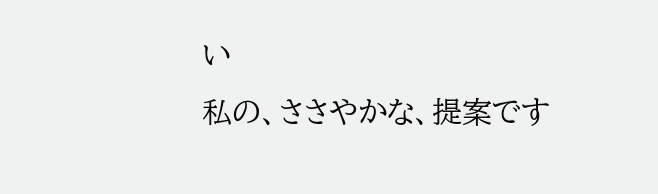い
私の、ささやかな、提案です